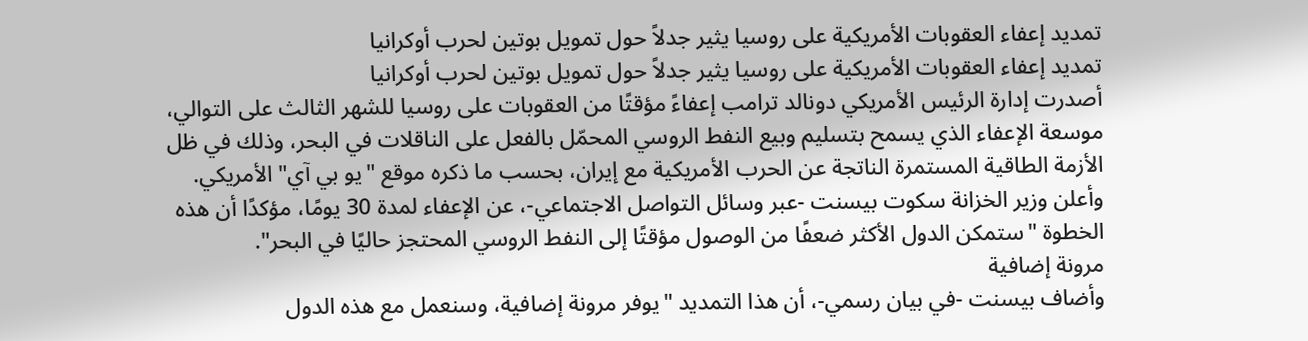تمديد إعفاء العقوبات الأمريكية على روسيا يثير جدلاً حول تمويل بوتين لحرب أوكرانيا
تمديد إعفاء العقوبات الأمريكية على روسيا يثير جدلاً حول تمويل بوتين لحرب أوكرانيا
أصدرت إدارة الرئيس الأمريكي دونالد ترامب إعفاءً مؤقتًا من العقوبات على روسيا للشهر الثالث على التوالي، موسعة الإعفاء الذي يسمح بتسليم وبيع النفط الروسي المحمّل بالفعل على الناقلات في البحر، وذلك في ظل الأزمة الطاقية المستمرة الناتجة عن الحرب الأمريكية مع إيران، بحسب ما ذكره موقع "يو بي آي" الأمريكي.
وأعلن وزير الخزانة سكوت بيسنت -عبر وسائل التواصل الاجتماعي-، عن الإعفاء لمدة 30 يومًا، مؤكدًا أن هذه الخطوة "ستمكن الدول الأكثر ضعفًا من الوصول مؤقتًا إلى النفط الروسي المحتجز حاليًا في البحر".
مرونة إضافية
وأضاف بيسنت -في بيان رسمي-، أن هذا التمديد "يوفر مرونة إضافية، وسنعمل مع هذه الدول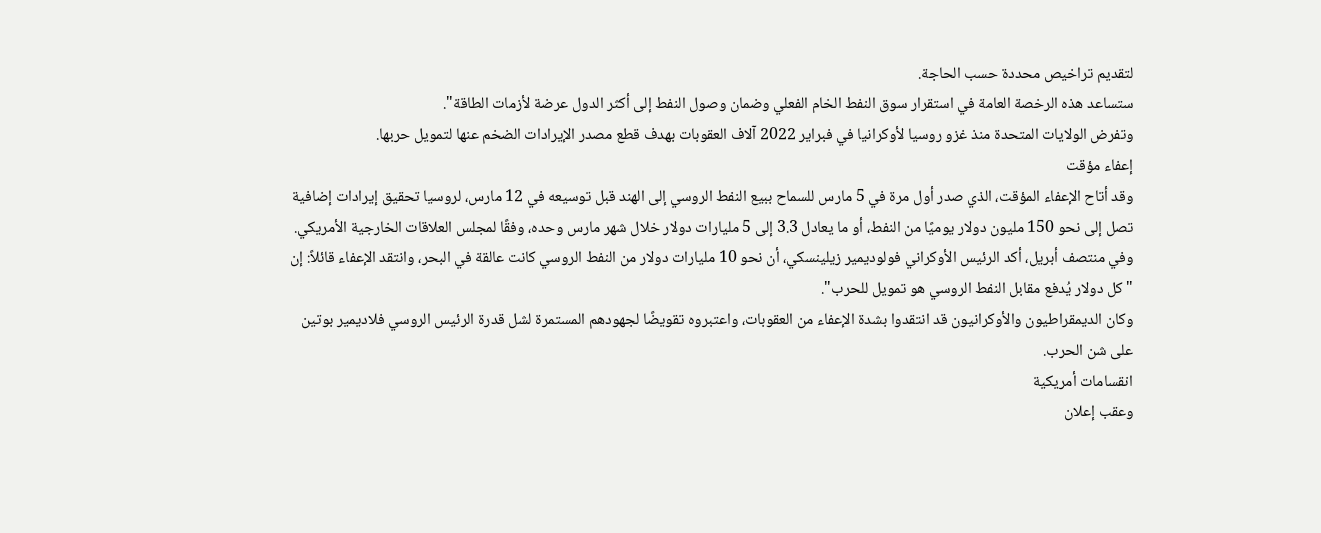لتقديم تراخيص محددة حسب الحاجة.
ستساعد هذه الرخصة العامة في استقرار سوق النفط الخام الفعلي وضمان وصول النفط إلى أكثر الدول عرضة لأزمات الطاقة".
وتفرض الولايات المتحدة منذ غزو روسيا لأوكرانيا في فبراير 2022 آلاف العقوبات بهدف قطع مصدر الإيرادات الضخم عنها لتمويل حربها.
إعفاء مؤقت
وقد أتاح الإعفاء المؤقت، الذي صدر أول مرة في 5 مارس للسماح ببيع النفط الروسي إلى الهند قبل توسيعه في 12 مارس، لروسيا تحقيق إيرادات إضافية تصل إلى نحو 150 مليون دولار يوميًا من النفط، أو ما يعادل 3.3 إلى 5 مليارات دولار خلال شهر مارس وحده، وفقًا لمجلس العلاقات الخارجية الأمريكي.
وفي منتصف أبريل، أكد الرئيس الأوكراني فولوديمير زيلينسكي، أن نحو 10 مليارات دولار من النفط الروسي كانت عالقة في البحر، وانتقد الإعفاء قائلاً: إن "كل دولار يُدفع مقابل النفط الروسي هو تمويل للحرب".
وكان الديمقراطيون والأوكرانيون قد انتقدوا بشدة الإعفاء من العقوبات، واعتبروه تقويضًا لجهودهم المستمرة لشل قدرة الرئيس الروسي فلاديمير بوتين على شن الحرب.
انقسامات أمريكية
وعقب إعلان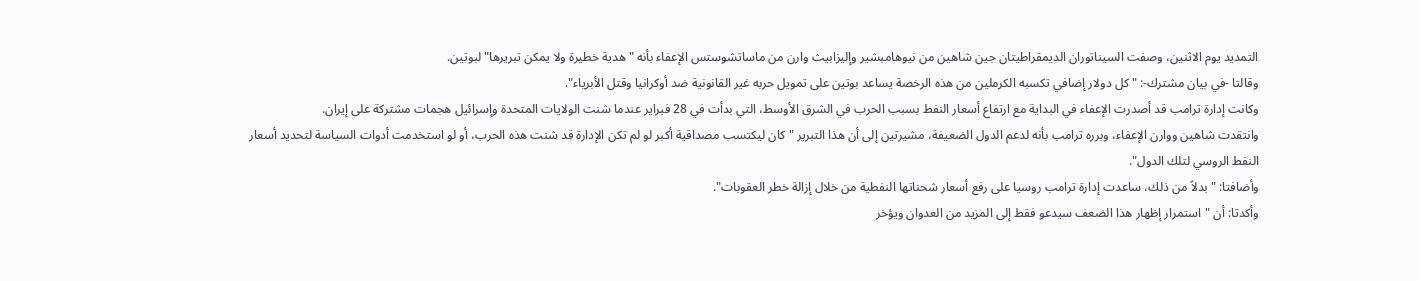التمديد يوم الاثنين، وصفت السيناتوران الديمقراطيتان جين شاهين من نيوهامبشير وإليزابيث وارن من ماساتشوستس الإعفاء بأنه "هدية خطيرة ولا يمكن تبريرها" لبوتين.
وقالتا -في بيان مشترك-: "كل دولار إضافي تكسبه الكرملين من هذه الرخصة يساعد بوتين على تمويل حربه غير القانونية ضد أوكرانيا وقتل الأبرياء".
وكانت إدارة ترامب قد أصدرت الإعفاء في البداية مع ارتفاع أسعار النفط بسبب الحرب في الشرق الأوسط، التي بدأت في 28 فبراير عندما شنت الولايات المتحدة وإسرائيل هجمات مشتركة على إيران.
وانتقدت شاهين ووارن الإعفاء، وبرره ترامب بأنه لدعم الدول الضعيفة، مشيرتين إلى أن هذا التبرير "كان ليكتسب مصداقية أكبر لو لم تكن الإدارة قد شنت هذه الحرب، أو لو استخدمت أدوات السياسة لتحديد أسعار النفط الروسي لتلك الدول".
وأضافتا: "بدلاً من ذلك، ساعدت إدارة ترامب روسيا على رفع أسعار شحناتها النفطية من خلال إزالة خطر العقوبات".
وأكدتا: أن "استمرار إظهار هذا الضعف سيدعو فقط إلى المزيد من العدوان ويؤخر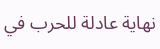نهاية عادلة للحرب في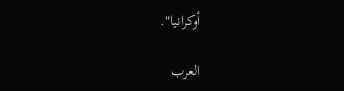أوكرانيا".

العرب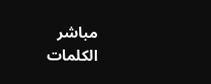مباشر
الكلمات